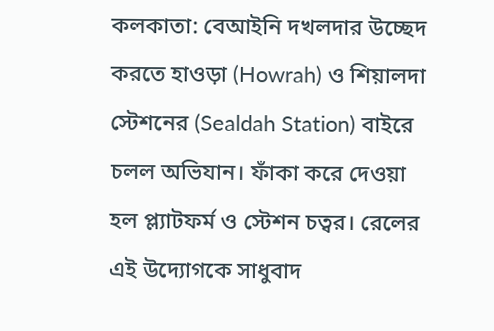কলকাতা: বেআইনি দখলদার উচ্ছেদ করতে হাওড়া (Howrah) ও শিয়ালদা স্টেশনের (Sealdah Station) বাইরে চলল অভিযান। ফাঁকা করে দেওয়া হল প্ল্যাটফর্ম ও স্টেশন চত্বর। রেলের এই উদ্যোগকে সাধুবাদ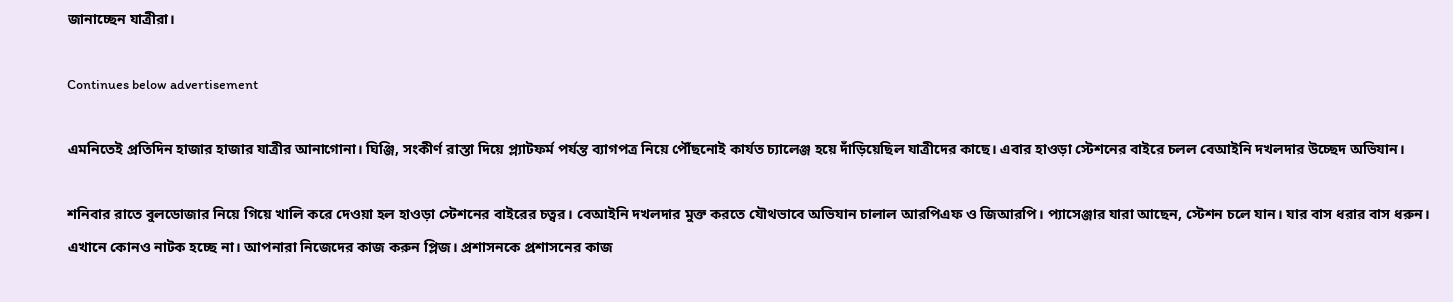জানাচ্ছেন যাত্রীরা।

Continues below advertisement

এমনিতেই প্রতিদিন হাজার হাজার যাত্রীর আনাগোনা। ঘিঞ্জি, সংকীর্ণ রাস্তা দিয়ে প্ল্যাটফর্ম পর্যন্ত ব্যাগপত্র নিয়ে পৌঁছনোই কার্যত চ্যালেঞ্জ হয়ে দাঁড়িয়েছিল যাত্রীদের কাছে। এবার হাওড়া স্টেশনের বাইরে চলল বেআইনি দখলদার উচ্ছেদ অভিযান।

শনিবার রাতে বুলডোজার নিয়ে গিয়ে খালি করে দেওয়া হল হাওড়া স্টেশনের বাইরের চত্বর। বেআইনি দখলদার মুক্ত করতে যৌথভাবে অভিযান চালাল আরপিএফ ও জিআরপি। প্যাসেঞ্জার যারা আছেন, স্টেশন চলে যান। যার বাস ধরার বাস ধরুন। এখানে কোনও নাটক হচ্ছে না। আপনারা নিজেদের কাজ করুন প্লিজ। প্রশাসনকে প্রশাসনের কাজ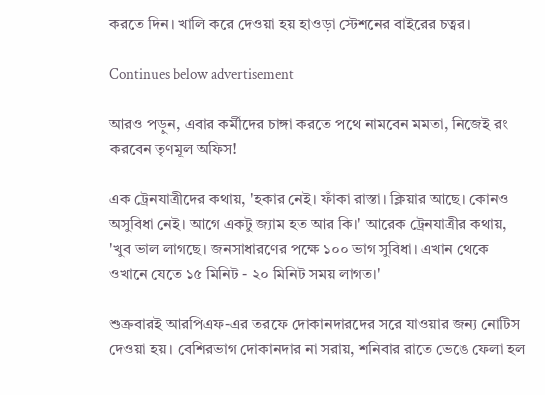করতে দিন। খালি করে দেওয়া হয় হাওড়া স্টেশনের বাইরের চত্বর।

Continues below advertisement

আরও পড়ুন, এবার কর্মীদের চাঙ্গা করতে পথে নামবেন মমতা, নিজেই রং করবেন তৃণমূল অফিস!

এক ট্রেনযাত্রীদের কথায়, 'হকার নেই। ফাঁকা রাস্তা। ক্লিয়ার আছে। কোনও অসুবিধা নেই। আগে একটু জ্যাম হত আর কি।' আরেক ট্রেনযাত্রীর কথায়, 'খুব ভাল লাগছে। জনসাধারণের পক্ষে ১০০ ভাগ সুবিধা। এখান থেকে ওখানে যেতে ১৫ মিনিট - ২০ মিনিট সময় লাগত।'

শুক্রবারই আরপিএফ-এর তরফে দোকানদারদের সরে যাওয়ার জন্য নোটিস দেওয়া হয়। বেশিরভাগ দোকানদার না সরায়, শনিবার রাতে ভেঙে ফেলা হল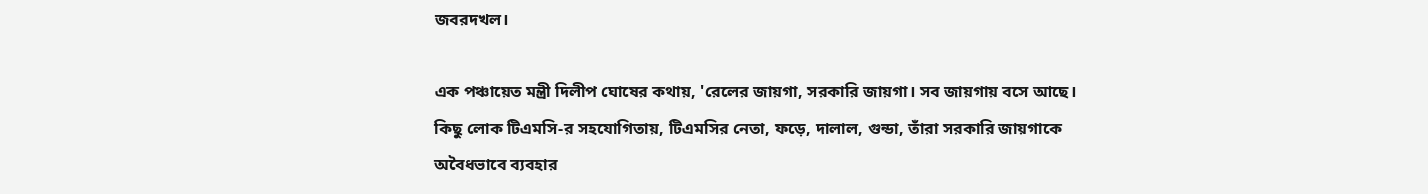জবরদখল।

এক পঞ্চায়েত মন্ত্রী দিলীপ ঘোষের কথায়, 'রেলের জায়গা, সরকারি জায়গা। সব জায়গায় বসে আছে। কিছু লোক টিএমসি-র সহযোগিতায়, টিএমসির নেতা, ফড়ে, দালাল, গুন্ডা, তাঁরা সরকারি জায়গাকে অবৈধভাবে ব্যবহার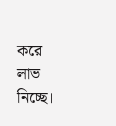করে লাভ নিচ্ছে।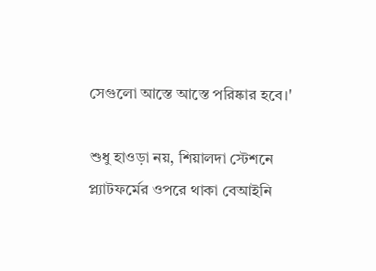সেগুলো আস্তে আস্তে পরিষ্কার হবে।'

শুধু হাওড়া নয়, শিয়ালদা স্টেশনে প্ল্যাটফর্মের ওপরে থাকা বেআইনি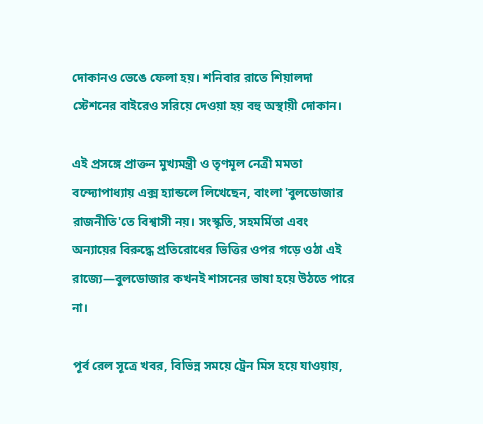দোকানও ভেঙে ফেলা হয়। শনিবার রাতে শিয়ালদা স্টেশনের বাইরেও সরিয়ে দেওয়া হয় বহু অস্থায়ী দোকান।

এই প্রসঙ্গে প্রাক্তন মুখ্যমন্ত্রী ও তৃণমূল নেত্রী মমতা বন্দ্যোপাধ্যায় এক্স হ্যান্ডলে লিখেছেন, বাংলা 'বুলডোজার রাজনীতি'তে বিশ্বাসী নয়। সংস্কৃতি, সহমর্মিতা এবং অন্যায়ের বিরুদ্ধে প্রতিরোধের ভিত্তির ওপর গড়ে ওঠা এই রাজ্যে—বুলডোজার কখনই শাসনের ভাষা হয়ে উঠতে পারে না।

পূর্ব রেল সূত্রে খবর, বিভিন্ন সময়ে ট্রেন মিস হয়ে যাওয়ায়,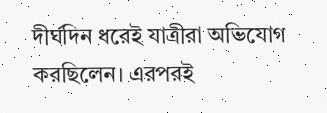দীর্ঘদিন ধরেই যাত্রীরা অভিযোগ করছিলেন। এরপরই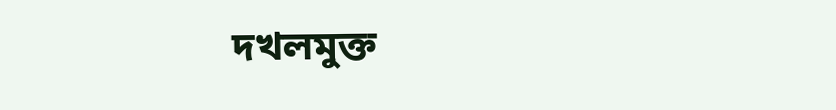দখলমুক্ত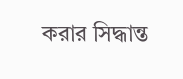করার সিদ্ধান্ত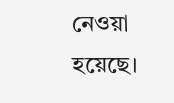নেওয়া হয়েছে।